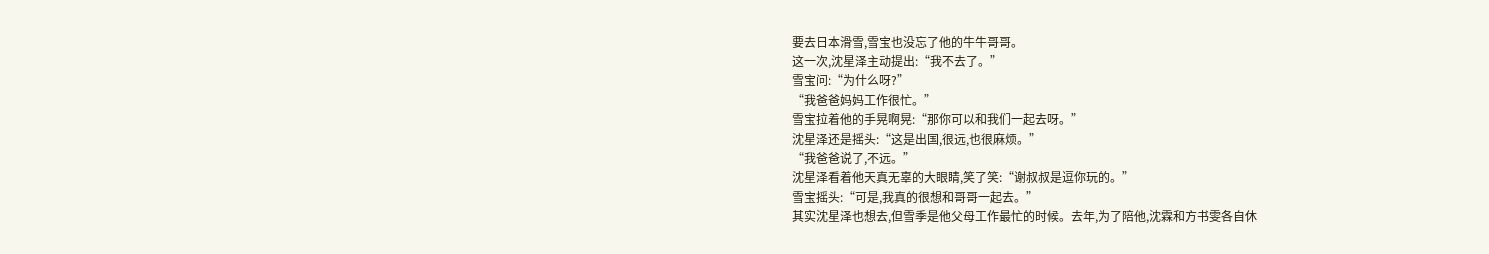要去日本滑雪,雪宝也没忘了他的牛牛哥哥。
这一次,沈星泽主动提出:“我不去了。”
雪宝问:“为什么呀?”
“我爸爸妈妈工作很忙。”
雪宝拉着他的手晃啊晃:“那你可以和我们一起去呀。”
沈星泽还是摇头:“这是出国,很远,也很麻烦。”
“我爸爸说了,不远。”
沈星泽看着他天真无辜的大眼睛,笑了笑:“谢叔叔是逗你玩的。”
雪宝摇头:“可是,我真的很想和哥哥一起去。”
其实沈星泽也想去,但雪季是他父母工作最忙的时候。去年,为了陪他,沈霖和方书雯各自休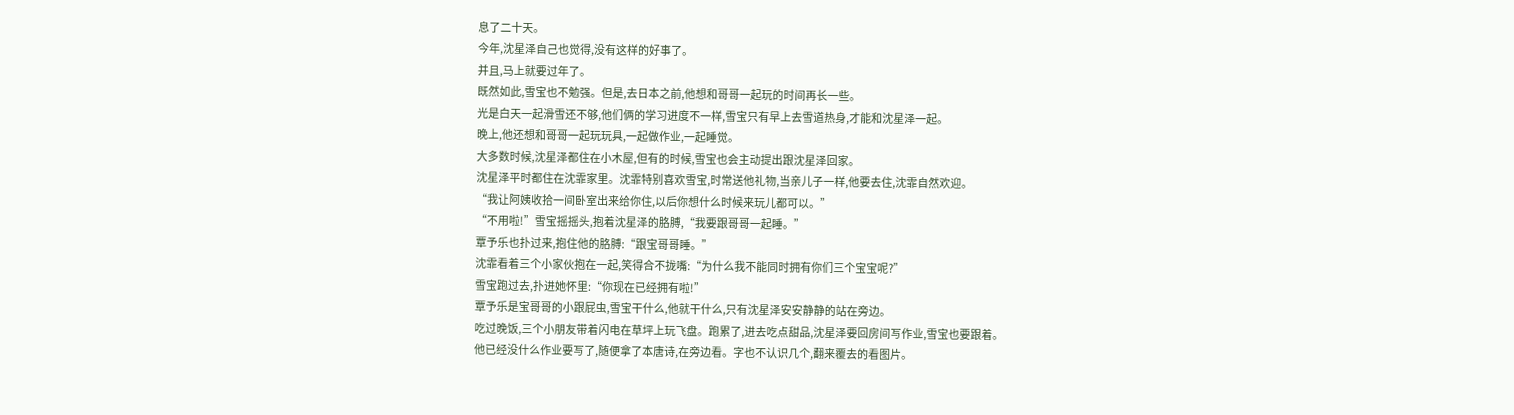息了二十天。
今年,沈星泽自己也觉得,没有这样的好事了。
并且,马上就要过年了。
既然如此,雪宝也不勉强。但是,去日本之前,他想和哥哥一起玩的时间再长一些。
光是白天一起滑雪还不够,他们俩的学习进度不一样,雪宝只有早上去雪道热身,才能和沈星泽一起。
晚上,他还想和哥哥一起玩玩具,一起做作业,一起睡觉。
大多数时候,沈星泽都住在小木屋,但有的时候,雪宝也会主动提出跟沈星泽回家。
沈星泽平时都住在沈霏家里。沈霏特别喜欢雪宝,时常送他礼物,当亲儿子一样,他要去住,沈霏自然欢迎。
“我让阿姨收拾一间卧室出来给你住,以后你想什么时候来玩儿都可以。”
“不用啦!”雪宝摇摇头,抱着沈星泽的胳膊,“我要跟哥哥一起睡。”
覃予乐也扑过来,抱住他的胳膊:“跟宝哥哥睡。”
沈霏看着三个小家伙抱在一起,笑得合不拢嘴:“为什么我不能同时拥有你们三个宝宝呢?”
雪宝跑过去,扑进她怀里:“你现在已经拥有啦!”
覃予乐是宝哥哥的小跟屁虫,雪宝干什么,他就干什么,只有沈星泽安安静静的站在旁边。
吃过晚饭,三个小朋友带着闪电在草坪上玩飞盘。跑累了,进去吃点甜品,沈星泽要回房间写作业,雪宝也要跟着。
他已经没什么作业要写了,随便拿了本唐诗,在旁边看。字也不认识几个,翻来覆去的看图片。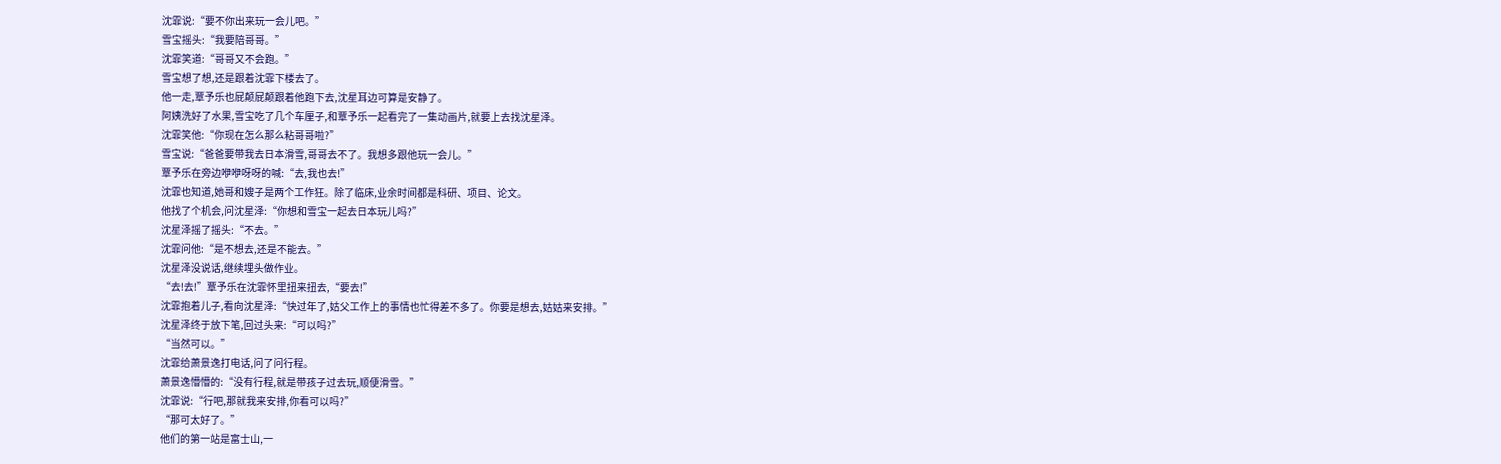沈霏说:“要不你出来玩一会儿吧。”
雪宝摇头:“我要陪哥哥。”
沈霏笑道:“哥哥又不会跑。”
雪宝想了想,还是跟着沈霏下楼去了。
他一走,覃予乐也屁颠屁颠跟着他跑下去,沈星耳边可算是安静了。
阿姨洗好了水果,雪宝吃了几个车厘子,和覃予乐一起看完了一集动画片,就要上去找沈星泽。
沈霏笑他:“你现在怎么那么粘哥哥啦?”
雪宝说:“爸爸要带我去日本滑雪,哥哥去不了。我想多跟他玩一会儿。”
覃予乐在旁边咿咿呀呀的喊:“去,我也去!”
沈霏也知道,她哥和嫂子是两个工作狂。除了临床,业余时间都是科研、项目、论文。
他找了个机会,问沈星泽:“你想和雪宝一起去日本玩儿吗?”
沈星泽摇了摇头:“不去。”
沈霏问他:“是不想去,还是不能去。”
沈星泽没说话,继续埋头做作业。
“去!去!”覃予乐在沈霏怀里扭来扭去,“要去!”
沈霏抱着儿子,看向沈星泽:“快过年了,姑父工作上的事情也忙得差不多了。你要是想去,姑姑来安排。”
沈星泽终于放下笔,回过头来:“可以吗?”
“当然可以。”
沈霏给萧景逸打电话,问了问行程。
萧景逸懵懵的:“没有行程,就是带孩子过去玩,顺便滑雪。”
沈霏说:“行吧,那就我来安排,你看可以吗?”
“那可太好了。”
他们的第一站是富士山,一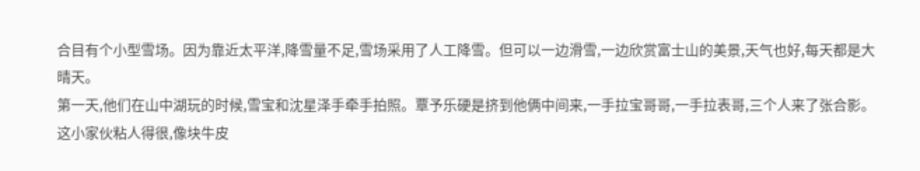合目有个小型雪场。因为靠近太平洋,降雪量不足,雪场采用了人工降雪。但可以一边滑雪,一边欣赏富士山的美景,天气也好,每天都是大晴天。
第一天,他们在山中湖玩的时候,雪宝和沈星泽手牵手拍照。覃予乐硬是挤到他俩中间来,一手拉宝哥哥,一手拉表哥,三个人来了张合影。
这小家伙粘人得很,像块牛皮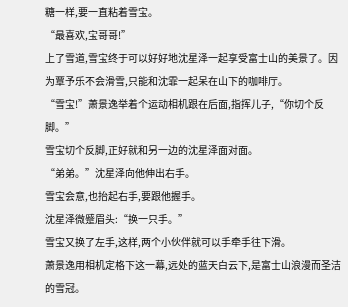糖一样,要一直粘着雪宝。
“最喜欢,宝哥哥!”
上了雪道,雪宝终于可以好好地沈星泽一起享受富士山的美景了。因为覃予乐不会滑雪,只能和沈霏一起呆在山下的咖啡厅。
“雪宝!”萧景逸举着个运动相机跟在后面,指挥儿子,“你切个反脚。”
雪宝切个反脚,正好就和另一边的沈星泽面对面。
“弟弟。”沈星泽向他伸出右手。
雪宝会意,也抬起右手,要跟他握手。
沈星泽微蹙眉头:“换一只手。”
雪宝又换了左手,这样,两个小伙伴就可以手牵手往下滑。
萧景逸用相机定格下这一幕,远处的蓝天白云下,是富士山浪漫而圣洁的雪冠。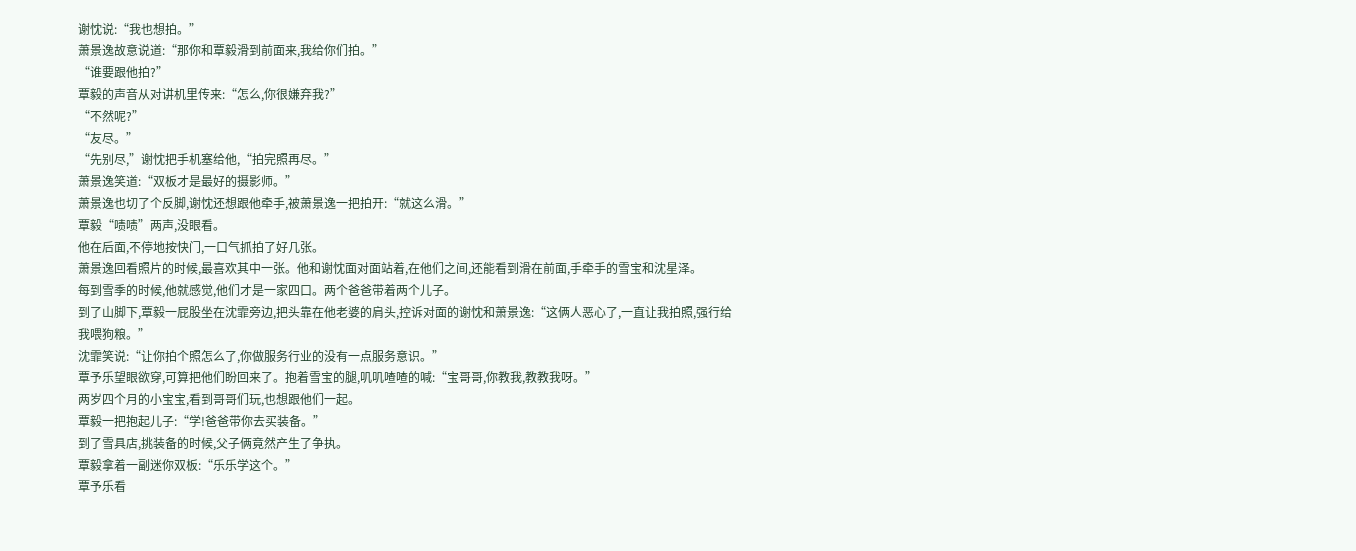谢忱说:“我也想拍。”
萧景逸故意说道:“那你和覃毅滑到前面来,我给你们拍。”
“谁要跟他拍?”
覃毅的声音从对讲机里传来:“怎么,你很嫌弃我?”
“不然呢?”
“友尽。”
“先别尽,”谢忱把手机塞给他,“拍完照再尽。”
萧景逸笑道:“双板才是最好的摄影师。”
萧景逸也切了个反脚,谢忱还想跟他牵手,被萧景逸一把拍开:“就这么滑。”
覃毅“啧啧”两声,没眼看。
他在后面,不停地按快门,一口气抓拍了好几张。
萧景逸回看照片的时候,最喜欢其中一张。他和谢忱面对面站着,在他们之间,还能看到滑在前面,手牵手的雪宝和沈星泽。
每到雪季的时候,他就感觉,他们才是一家四口。两个爸爸带着两个儿子。
到了山脚下,覃毅一屁股坐在沈霏旁边,把头靠在他老婆的肩头,控诉对面的谢忱和萧景逸:“这俩人恶心了,一直让我拍照,强行给我喂狗粮。”
沈霏笑说:“让你拍个照怎么了,你做服务行业的没有一点服务意识。”
覃予乐望眼欲穿,可算把他们盼回来了。抱着雪宝的腿,叽叽喳喳的喊:“宝哥哥,你教我,教教我呀。”
两岁四个月的小宝宝,看到哥哥们玩,也想跟他们一起。
覃毅一把抱起儿子:“学!爸爸带你去买装备。”
到了雪具店,挑装备的时候,父子俩竟然产生了争执。
覃毅拿着一副迷你双板:“乐乐学这个。”
覃予乐看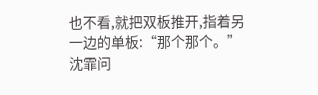也不看,就把双板推开,指着另一边的单板:“那个那个。”
沈霏问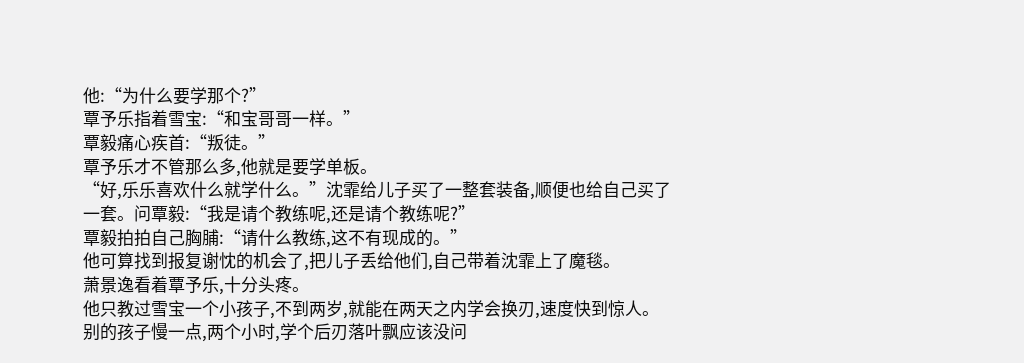他:“为什么要学那个?”
覃予乐指着雪宝:“和宝哥哥一样。”
覃毅痛心疾首:“叛徒。”
覃予乐才不管那么多,他就是要学单板。
“好,乐乐喜欢什么就学什么。”沈霏给儿子买了一整套装备,顺便也给自己买了一套。问覃毅:“我是请个教练呢,还是请个教练呢?”
覃毅拍拍自己胸脯:“请什么教练,这不有现成的。”
他可算找到报复谢忱的机会了,把儿子丢给他们,自己带着沈霏上了魔毯。
萧景逸看着覃予乐,十分头疼。
他只教过雪宝一个小孩子,不到两岁,就能在两天之内学会换刃,速度快到惊人。
别的孩子慢一点,两个小时,学个后刃落叶飘应该没问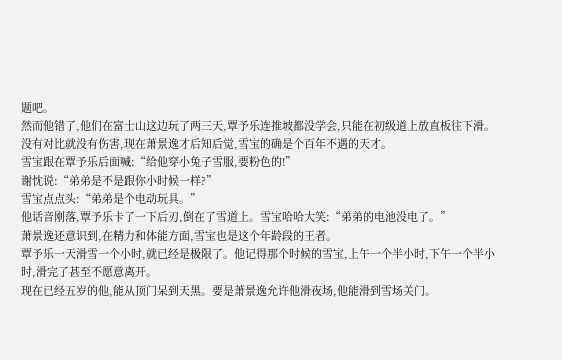题吧。
然而他错了,他们在富士山这边玩了两三天,覃予乐连推坡都没学会,只能在初级道上放直板往下滑。
没有对比就没有伤害,现在萧景逸才后知后觉,雪宝的确是个百年不遇的天才。
雪宝跟在覃予乐后面喊:“给他穿小兔子雪服,要粉色的!”
谢忱说:“弟弟是不是跟你小时候一样?”
雪宝点点头:“弟弟是个电动玩具。”
他话音刚落,覃予乐卡了一下后刃,倒在了雪道上。雪宝哈哈大笑:“弟弟的电池没电了。”
萧景逸还意识到,在精力和体能方面,雪宝也是这个年龄段的王者。
覃予乐一天滑雪一个小时,就已经是极限了。他记得那个时候的雪宝,上午一个半小时,下午一个半小时,滑完了甚至不愿意离开。
现在已经五岁的他,能从顶门呆到天黑。要是萧景逸允许他滑夜场,他能滑到雪场关门。